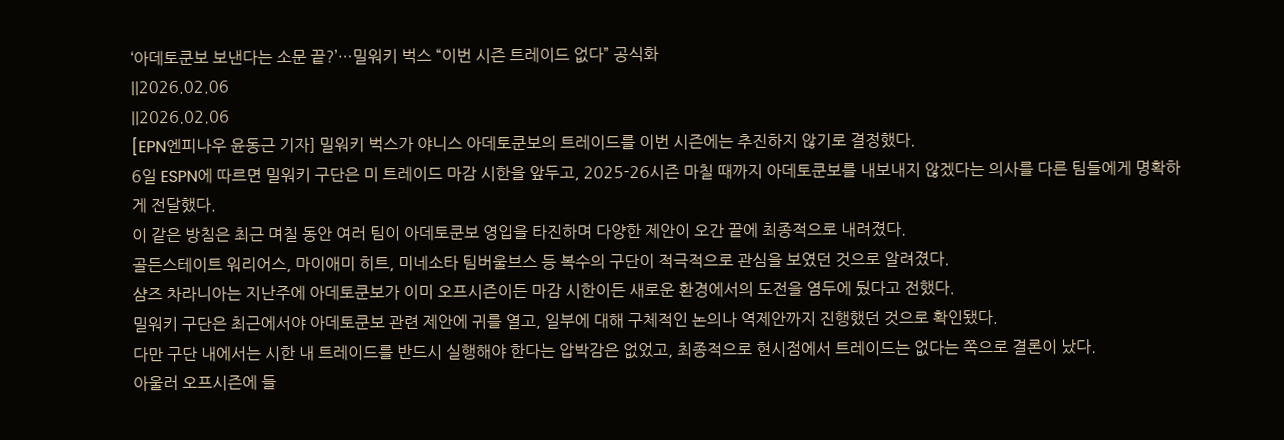‘아데토쿤보 보낸다는 소문 끝?’…밀워키 벅스 “이번 시즌 트레이드 없다” 공식화
||2026.02.06
||2026.02.06
[EPN엔피나우 윤동근 기자] 밀워키 벅스가 야니스 아데토쿤보의 트레이드를 이번 시즌에는 추진하지 않기로 결정했다.
6일 ESPN에 따르면 밀워키 구단은 미 트레이드 마감 시한을 앞두고, 2025-26시즌 마칠 때까지 아데토쿤보를 내보내지 않겠다는 의사를 다른 팀들에게 명확하게 전달했다.
이 같은 방침은 최근 며칠 동안 여러 팀이 아데토쿤보 영입을 타진하며 다양한 제안이 오간 끝에 최종적으로 내려졌다.
골든스테이트 워리어스, 마이애미 히트, 미네소타 팀버울브스 등 복수의 구단이 적극적으로 관심을 보였던 것으로 알려졌다.
샴즈 차라니아는 지난주에 아데토쿤보가 이미 오프시즌이든 마감 시한이든 새로운 환경에서의 도전을 염두에 뒀다고 전했다.
밀워키 구단은 최근에서야 아데토쿤보 관련 제안에 귀를 열고, 일부에 대해 구체적인 논의나 역제안까지 진행했던 것으로 확인됐다.
다만 구단 내에서는 시한 내 트레이드를 반드시 실행해야 한다는 압박감은 없었고, 최종적으로 현시점에서 트레이드는 없다는 쪽으로 결론이 났다.
아울러 오프시즌에 들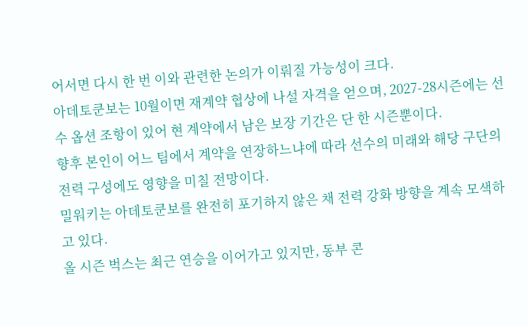어서면 다시 한 번 이와 관련한 논의가 이뤄질 가능성이 크다.
아데토쿤보는 10월이면 재계약 협상에 나설 자격을 얻으며, 2027-28시즌에는 선수 옵션 조항이 있어 현 계약에서 남은 보장 기간은 단 한 시즌뿐이다.
향후 본인이 어느 팀에서 계약을 연장하느냐에 따라 선수의 미래와 해당 구단의 전력 구성에도 영향을 미칠 전망이다.
밀워키는 아데토쿤보를 완전히 포기하지 않은 채 전력 강화 방향을 계속 모색하고 있다.
올 시즌 벅스는 최근 연승을 이어가고 있지만, 동부 콘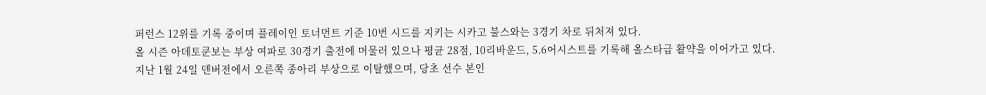퍼런스 12위를 기록 중이며 플레이인 토너먼트 기준 10번 시드를 지키는 시카고 불스와는 3경기 차로 뒤처져 있다.
올 시즌 아데토쿤보는 부상 여파로 30경기 출전에 머물러 있으나 평균 28점, 10리바운드, 5.6어시스트를 기록해 올스타급 활약을 이어가고 있다.
지난 1월 24일 덴버전에서 오른쪽 종아리 부상으로 이탈했으며, 당초 선수 본인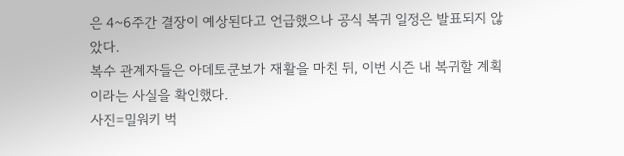은 4~6주간 결장이 예상된다고 언급했으나 공식 복귀 일정은 발표되지 않았다.
복수 관계자들은 아데토쿤보가 재활을 마친 뒤, 이번 시즌 내 복귀할 계획이라는 사실을 확인했다.
사진=밀워키 벅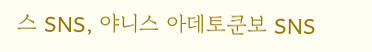스 SNS, 야니스 아데토쿤보 SNS